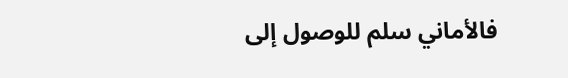فالأماني سلم للوصول إلى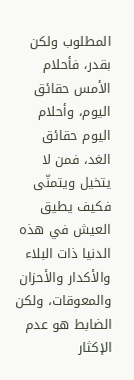المطلوب ولكن بقدر، فأحلام الأمس حقائق اليوم، وأحلام اليوم حقائق الغد، فمن لا يتخيل ويتمنّى فكيف يطيق العيش في هذه الدنيا ذات البلاء والأكدار والأحزان والمعوقات، ولكن الضابط هو عدم الإكثار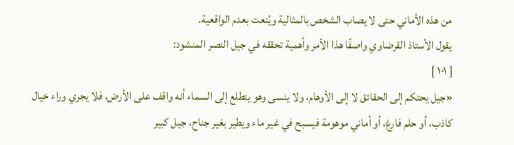من هذه الأماني حتى لا يصاب الشخص بالمثالية ويُنعت بعدم الواقعية.
يقول الأستاذ القرضاوي واصفًا هذا الأمر وأهمية تحققه في جيل النصر المنشود:
[ ١٠١ ]
«جيل يحتكم إلى الحقائق لا إلى الأوهام، ولا ينسى وهو يتطلع إلى السماء أنه واقف على الأرض، فلا يجري وراء خيال كاذب، أو حلم فارغ، أو أماني موهومة فيسبح في غير ماء ويطير بغير جناح، جيل كبير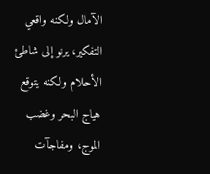الآمال ولكنه واقعي التفكير، يرنو إلى شاطئ الأحلام ولكنه يتوقع هياج البحر وغضب الموج، ومفاجآت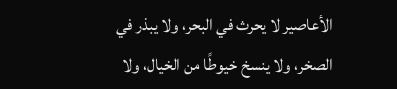الأعاصير لا يحرث في البحر، ولا يبذر في الصخر، ولا ينسخ خيوطًا من الخيال، ولا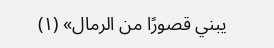يبني قصورًا من الرمال» (١)